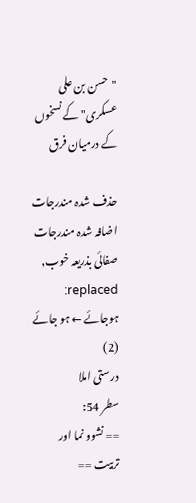"حسن بن علی عسکری" کے نسخوں کے درمیان فرق

حذف شدہ مندرجات اضافہ شدہ مندرجات
صفائی بذریعہ خوب, replaced: ہوجائے ← ہو جائے (2)
درستی املا
سطر 54:
== نشوو نما اور تربیت ==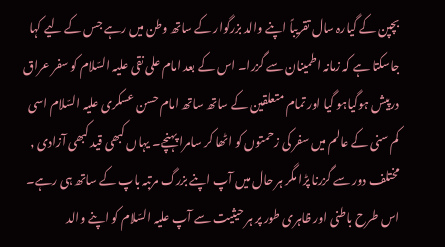بچپن کے گیارہ سال تقریباً اپنے والد بزرگوار کے ساتھ وطن میں رہے جس کے لیے کہا جاسکتا ہے کہ زمانہ اطمینان سے گزرا۔ اس کے بعد امام علی نقی علیہ السّلام کو سفر عراق درپیش ہوگیاہو گیا اور تمام متعلقین کے ساتھ ساتھ امام حسن عسکری علیہ السّلام اسی کم سنی کے عالم میں سفر کی زحمتوں کو اٹھا کر سامرا پہنچے۔ یہاں کبھی قید کبھی آزادی , مختلف دور سے گزرنا پڑا مگر ہر حال میں آپ اپنے بزرگ مرتبہ باپ کے ساتھ ہی رہے۔ اس طرح باطنی اور ظاہری طور پر ہر حیثیت سے آپ علیہ السّلام کو اپنے والد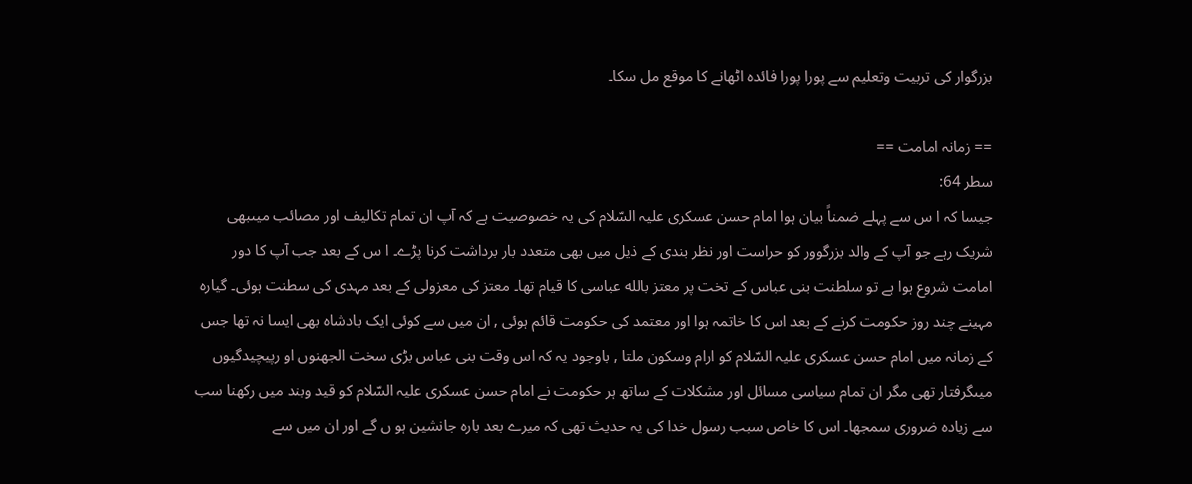بزرگوار کی تربیت وتعلیم سے پورا پورا فائدہ اٹھانے کا موقع مل سکا۔

== زمانہ امامت ==
سطر 64:
جیسا کہ ا س سے پہلے ضمناً بیان ہوا امام حسن عسکری علیہ السّلام کی یہ خصوصیت ہے کہ آپ ان تمام تکالیف اور مصائب میںبھی شریک رہے جو آپ کے والد بزرگوور کو حراست اور نظر بندی کے ذیل میں بھی متعدد بار برداشت کرنا پڑے۔ ا س کے بعد جب آپ کا دور امامت شروع ہوا ہے تو سلطنت بنی عباس کے تخت پر معتز بالله عباسی کا قیام تھا۔ معتز کی معزولی کے بعد مہدی کی سطنت ہوئی۔ گیارہ مہینے چند روز حکومت کرنے کے بعد اس کا خاتمہ ہوا اور معتمد کی حکومت قائم ہوئی , ان میں سے کوئی ایک بادشاہ بھی ایسا نہ تھا جس کے زمانہ میں امام حسن عسکری علیہ السّلام کو ارام وسکون ملتا , باوجود یہ کہ اس وقت بنی عباس بڑی سخت الجھنوں او رپیچیدگیوں میںگرفتار تھی مگر ان تمام سیاسی مسائل اور مشکلات کے ساتھ ہر حکومت نے امام حسن عسکری علیہ السّلام کو قید وبند میں رکھنا سب سے زیادہ ضروری سمجھا۔ اس کا خاص سبب رسول خدا کی یہ حدیث تھی کہ میرے بعد بارہ جانشین ہو ں گے اور ان میں سے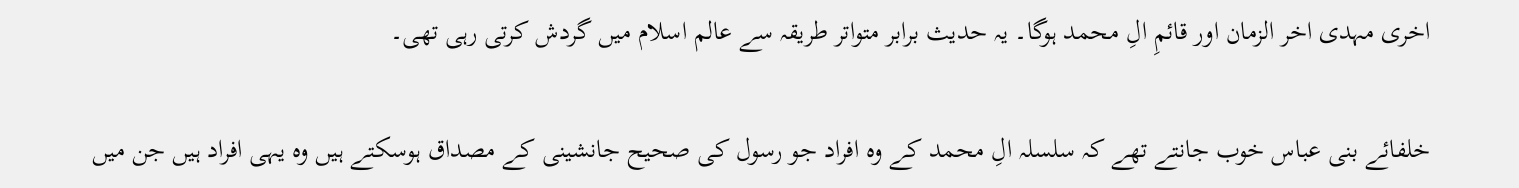اخری مہدی اخر الزمان اور قائمِ الِ محمد ہوگا۔ یہ حدیث برابر متواتر طریقہ سے عالم اسلام میں گردش کرتی رہی تھی۔

خلفائے بنی عباس خوب جانتے تھے کہ سلسلہ الِ محمد کے وہ افراد جو رسول کی صحیح جانشینی کے مصداق ہوسکتے ہیں وہ یہی افراد ہیں جن میں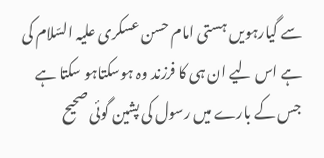سے گیارہویں ہستی امام حسن عسکری علیہ السّلام کی ہے اس لیے ان ہی کا فرزند وہ ہوسکتاہو سکتا ہے جس کے بارے میں رسول کی پشین گوئی صحیح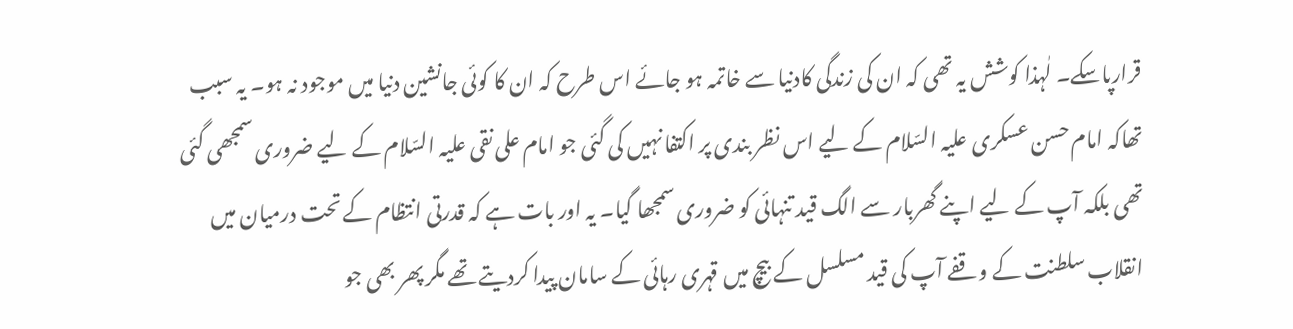قرارپاسکے۔ لٰہذا کوشش یہ تھی کہ ان کی زندگی کادنیا سے خاتمہ ہو جائے اس طرح کہ ان کا کوئی جانشین دنیا میں موجود نہ ہو۔ یہ سبب تھاکہ امام حسن عسکری علیہ السّلام کے لیے اس نظر بندی پر اکتفا نہیں کی گئی جو امام علی نقی علیہ السّلام کے لیے ضروری سمجھی گئی تھی بلکہ آپ کے لیے اپنے گھربار سے الگ قید تنہائی کو ضروری سمجھا گیا۔ یہ اور بات ہے کہ قدرتی انتظام کے تحت درمیان میں انقلاب سلطنت کے وقفے آپ کی قید مسلسل کے بیچ میں قہری رہائی کے سامان پیدا کردیتے تھے مگر پھر بھی جو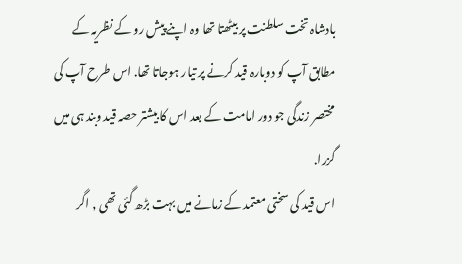بادشاہ تخت سلطنت پر بیٹھتا تھا وہ اپنے پیش رو کے نظریہ کے مطابق آپ کو دوبارہ قید کرنے پر تیار ہوجاتا تھا. اس طرح آپ کی مختصر زندگی جو دور امامت کے بعد اس کا بیشتر حصہ قید وبند ہی میں گزرا.
اس قید کی سختی معتمد کے زمانے میں بہت بڑھ گئی تھی , اگر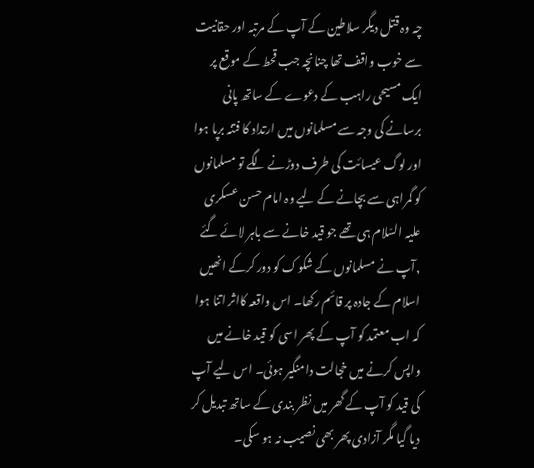چہ وہ قتل دیگر سلاطین کے آپ کے مرتبہ اور حقانیت سے خوب واقف تھا چنانچہ جب قحط کے موقع پر ایک مسیحی راہب کے دعوے کے ساتھ پانی برسانے کی وجہ سے مسلمانوں میں ارتداد کا فتنہ برپا ہوا اور لوگ عیسائت کی طرف دوڑنے لگے تو مسلمانوں کو گمراہی سے بچانے کے لیے وہ امام حسن عسکری علیہ السّلام ہی تھے جو قید خانے سے باہر لائے گئے ,آپ نے مسلمانوں کے شکوک کو دور کرکے انھیں اسلام کے جادہ پر قائم رکھا۔ اس واقعہ کااثر اتنا ہوا کہ اب معتمد کو آپ کے پھر اسی کو قید خانے میں واپس کرنے میں خجالت دامنگیر ہوئی۔ اس لیے آپ کی قید کو آپ کے گھر میں نظر بندی کے ساتھ تبدیل کر دیا گیا مگر آزادی پھر بھی نصیب نہ ہو سکی۔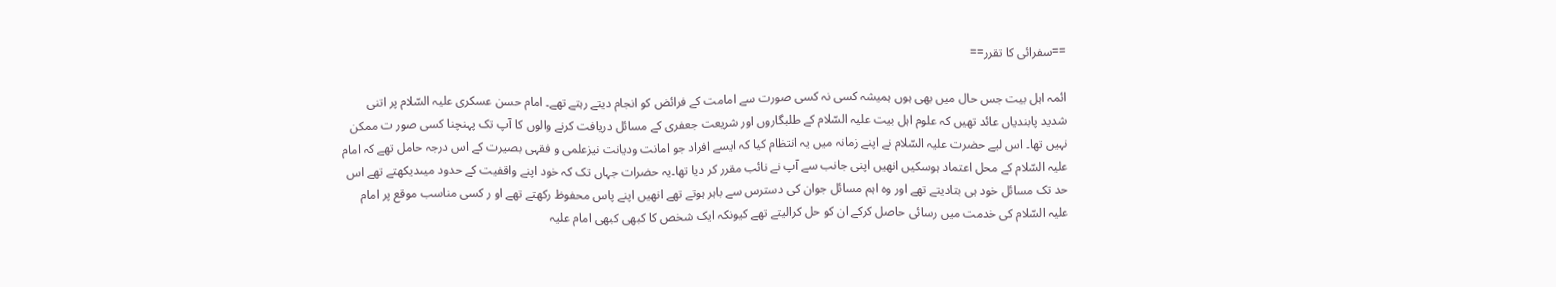==سفرائی کا تقرر==

ائمہ اہل بیت جس حال میں بھی ہوں ہمیشہ کسی نہ کسی صورت سے امامت کے فرائض کو انجام دیتے رہتے تھے۔ امام حسن عسکری علیہ السّلام پر اتنی شدید پابندیاں عائد تھیں کہ علوم اہل بیت علیہ السّلام کے طلبگاروں اور شریعت جعفری کے مسائل دریافت کرنے والوں کا آپ تک پہنچنا کسی صور ت ممکن نہیں تھا۔ اس لیے حضرت علیہ السّلام نے اپنے زمانہ میں یہ انتظام کیا کہ ایسے افراد جو امانت ودیانت نیزعلمی و فقہی بصیرت کے اس درجہ حامل تھے کہ امام علیہ السّلام کے محل اعتماد ہوسکیں انھیں اپنی جانب سے آپ نے نائب مقرر کر دیا تھا۔یہ حضرات جہاں تک کہ خود اپنے واقفیت کے حدود میںدیکھتے تھے اس حد تک مسائل خود ہی بتادیتے تھے اور وہ اہم مسائل جوان کی دسترس سے باہر ہوتے تھے انھیں اپنے پاس محفوظ رکھتے تھے او ر کسی مناسب موقع پر امام علیہ السّلام کی خدمت میں رسائی حاصل کرکے ان کو حل کرالیتے تھے کیونکہ ایک شخص کا کبھی کبھی امام علیہ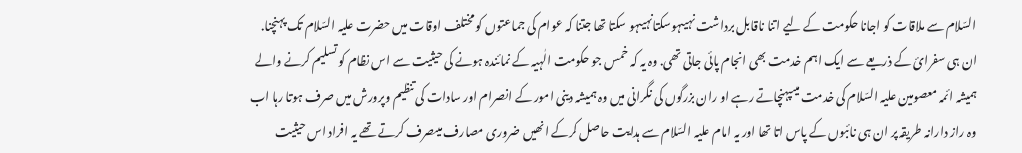السّلام سے ملاقات کو اجانا حکومت کے لیے اتنا ناقابل برداشت نہیںہوسکتانہیںہو سکتا تھا جتنا کہ عوام کی جماعتوں کو مختلف اوقات میں حضرت علیہ السّلام تک پہنچنا.
ان ہی سفرائ کے ذریعے سے ایک اہم خدمت بھی انجام پائی جاتی تھی. وہ یہ کہ خمس جو حکومت الٰہیہ کے نمائندہ ہونے کی حیثیت سے اس نظام کو تسلیم کرنے والے ہمیشہ ائمہ معصومین علیہ السّلام کی خدمت میںپہنچاتے رہے او ران بزرگوں کی نگرانی میں وہ ہمیشہ دینی امور کے انصرام اور سادات کی تنظیم وپرورش میں صرف ہوتا رہا اب وہ راز دارانہ طریقہ پر ان ہی نائبوں کے پاس اتا تھا اور یہ امام علیہ السّلام سے ہدایت حاصل کرکے انھیں ضروری مصارف میںصرف کرتے تھے یہ افراد اس حیثیت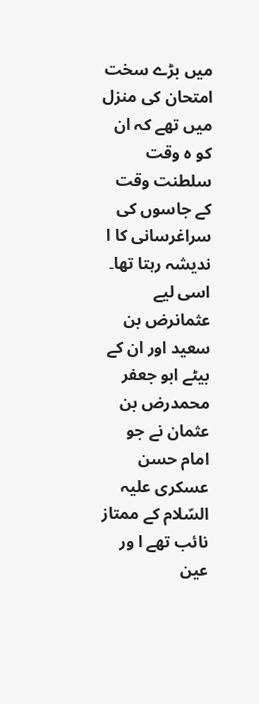میں بڑے سخت امتحان کی منزل میں تھے کہ ان کو ہ وقت سلطنت وقت کے جاسوں کی سراغرسانی کا ا ندیشہ رہتا تھا۔ اسی لیے عثمانرض بن سعید اور ان کے بیٹے ابو جعفر محمدرض بن عثمان نے جو امام حسن عسکری علیہ السّلام کے ممتاز نائب تھے ا ور عین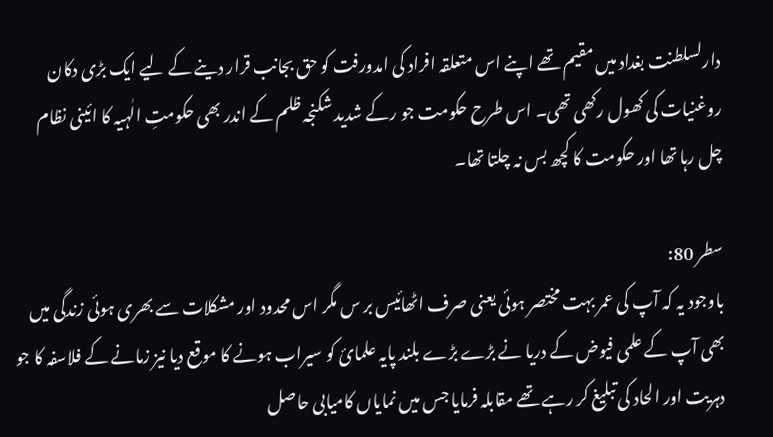دارلسلطنت بغداد میں مقیم تھے اپنے اس متعلقہ افراد کی امدورفت کو حق بجانب قرار دینے کے لیے ایک بڑی دکان روغنیات کی کھول رکھی تھی۔ اس طرح حکومت جو رکے شدید شکنجہ ظلم کے اندر بھی حکومتِ الٰہیہ کا ائینی نظام چل رہا تھا اور حکومت کا کچھ بس نہ چلتا تھا۔

سطر 80:
باوجود یہ کہ آپ کی عمر بہت مختصر ہوئی یعنی صرف اٹھائیس بر س مگر اس محدود اور مشکلات سے بھری ہوئی زندگی میں بھی آپ کے علمی فیوض کے دریا نے بڑے بڑے بلند پایہ علمائ کو سیراب ہونے کا موقع دیا نیز زمانے کے فلاسفہ کا جو دہریت اور الحاد کی تبلیغ کر رہے تھے مقابلہ فرمایا جس میں نمایاں کامیابی حاصل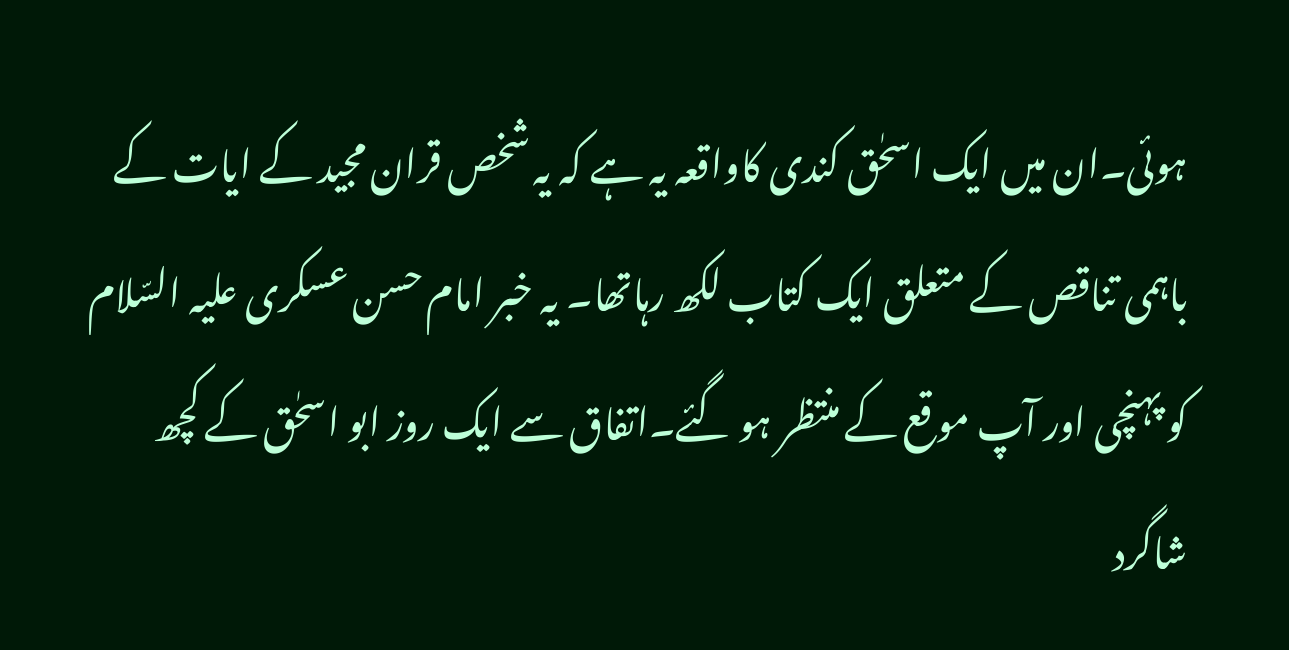ہوئی۔ان میں ایک اسحٰق کندی کاواقعہ یہ ہے کہ یہ شخص قران مجید کے ایات کے باہمی تناقص کے متعلق ایک کتاب لکھ رہاتھا۔ یہ خبر امام حسن عسکری علیہ السّلام کو پہنچی اور آپ موقع کے منتظر ہو گئے۔اتفاق سے ایک روز ابو اسحٰق کے کچھ شاگرد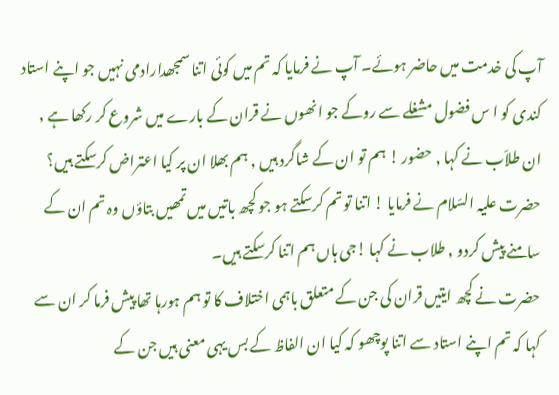آپ کی خدمت میں حاضر ہوئے۔ آپ نے فرمایا کہ تم میں کوئی اتنا سمجھدارادمی نہیں جو اپنے استاد کندی کو ا س فضول مشغلے سے روکے جو انھوں نے قران کے بارے میں شروع کر رکھا ہے , ان طلاّب نے کہا , حضور ! ہم تو ان کے شاگرد ہیں , ہم بھلا ان پر کیا اعتراض کرسکتے ہیں؟
حضرت علیہ السّلام نے فرمایا ! اتنا تو تم کرسکتے ہو جو کچھ باتیں میں تمھیں بتاؤں وہ تم ان کے سامنے پیش کردو , طلاب نے کہا !جی ہاں ہم اتنا کرسکتے ہیں۔
حضرت نے کچھ ایتیں قران کی جن کے متعلق باہمی اختلاف کا تو ہم ہورہا تھا پیش فرما کر ان سے کہا کہ تم اپنے استاد سے اتنا پوچھو کہ کیا ان الفاظ کے بس یہی معنی ہیں جن کے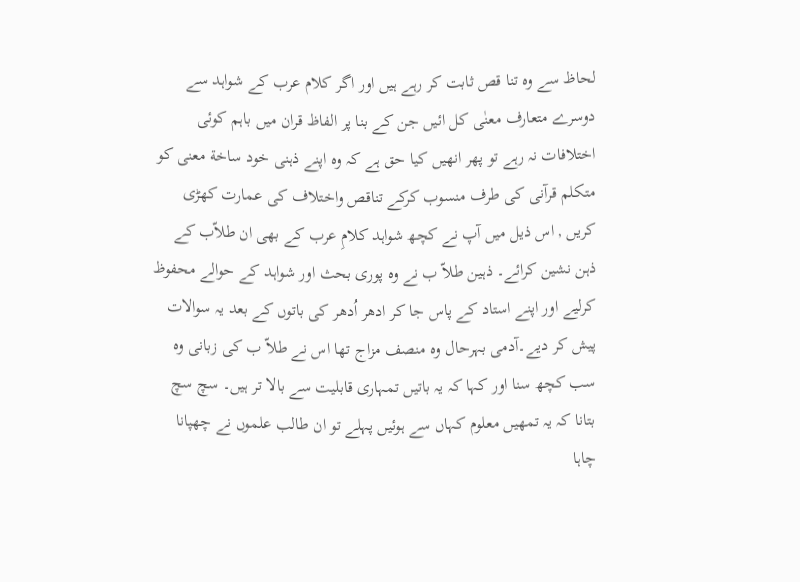لحاظ سے وہ تنا قص ثابت کر رہے ہیں اور اگر کلام عرب کے شواہد سے دوسرے متعارف معنٰی کل ائیں جن کے بنا پر الفاظ قران میں باہم کوئی اختلافات نہ رہے تو پھر انھیں کیا حق ہے کہ وہ اپنے ذہنی خود ساخة معنی کو متکلم قرآنی کی طرف منسوب کرکے تناقص واختلاف کی عمارت کھڑی کریں , اس ذیل میں آپ نے کچھ شواہد کلامِ عرب کے بھی ان طلاّب کے ذہن نشین کرائے۔ ذہین طلاّ ب نے وہ پوری بحث اور شواہد کے حوالے محفوظ کرلیے اور اپنے استاد کے پاس جا کر ادھر اُدھر کی باتوں کے بعد یہ سوالات پیش کر دیے۔آدمی بہرحال وہ منصف مزاج تھا اس نے طلاّ ب کی زبانی وہ سب کچھ سنا اور کہا کہ یہ باتیں تمہاری قابلیت سے بالا تر ہیں۔ سچ سچ بتانا کہ یہ تمھیں معلوم کہاں سے ہوئیں پہلے تو ان طالب علموں نے چھپانا چاہا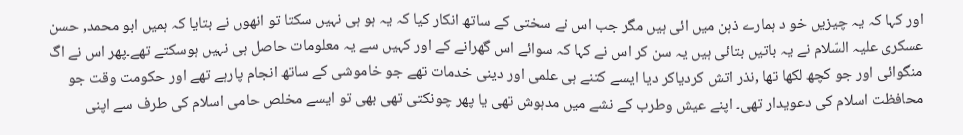اور کہا کہ یہ چیزیں خو د ہمارے ذہن میں ائی ہیں مگر جب اس نے سختی کے ساتھ انکار کیا کہ یہ ہو ہی نہیں سکتا تو انھوں نے بتایا کہ ہمیں ابو محمد, حسن عسکری علیہ السّلام نے یہ باتیں بتائی ہیں یہ سن کر اس نے کہا کہ سوائے اس گھرانے کے اور کہیں سے یہ معلومات حاصل ہی نہیں ہوسکتے تھے۔پھر اس نے اگ منگوائی اور جو کچھ لکھا تھا ,نذر اتش کردیاکر دیا ایسے کتنے ہی علمی اور دینی خدمات تھے جو خاموشی کے ساتھ انجام پارہے تھے اور حکومت وقت جو محافظت اسلام کی دعویدار تھی۔ اپنے عیش وطرب کے نشے میں مدہوش تھی یا پھر چونکتی تھی بھی تو ایسے مخلص حامی اسلام کی طرف سے اپنی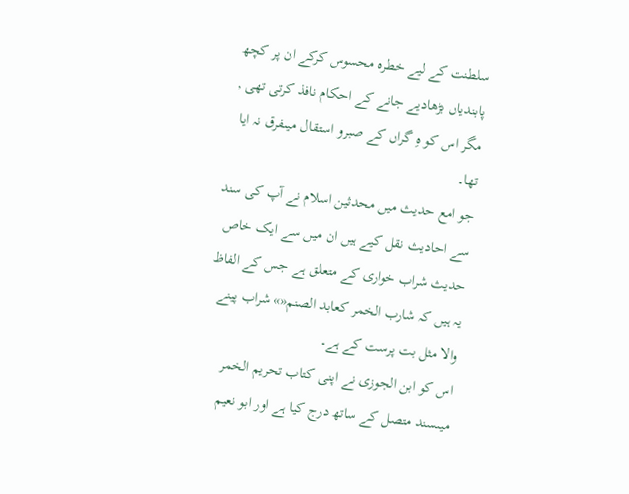سلطنت کے لیے خطرہ محسوس کرکے ان پر کچھ پابندیاں بڑھادیے جانے کے احکام نافذ کرتی تھی , مگر اس کو هِ گراں کے صبرو استقال میںفرق نہ ایا تھا۔
جو امع حدیث میں محدثین اسلام نے آپ کی سند سے احادیث نقل کیے ہیں ان میں سے ایک خاص حدیث شراب خواری کے متعلق ہے جس کے الفاظ یہ ہیں کہ شارب الخمر کعابد الصنم«» شراب پینے والا مثل بت پرست کے ہے۔
اس کو ابن الجوزی نے اپنی کتاب تحریم الخمر میںسند متصل کے ساتھ درج کیا ہے اور ابو نعیم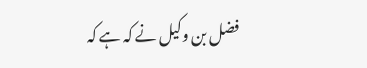فضل بن وکیل نے کہ ہے کہ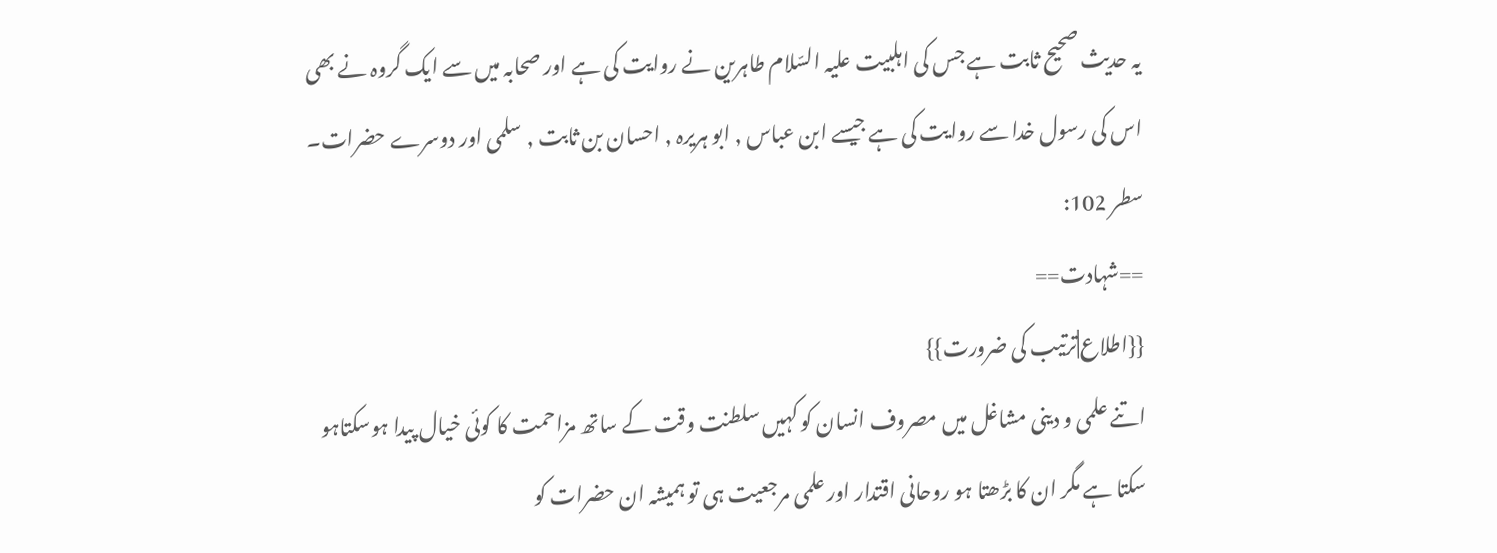یہ حدیث صحیح ثابت ہے جس کی اہلبیت علیہ السّلام طاہرین نے روایت کی ہے اور صحابہ میں سے ایک گروہ نے بھی اس کی رسول خدا سے روایت کی ہے جیسے ابن عباس , ابو ہریرہ , احسان بن ثابت , سلمی اور دوسرے حضرات۔
سطر 102:
==شہادت==
{{اطلاع|ترتیب کی ضرورت}}
اتنے علمی و دینی مشاغل میں مصروف انسان کو کہیں سلطنت وقت کے ساتھ مزاحمت کا کوئی خیال پیدا ہوسکتاہو سکتا ہے مگر ان کا بڑھتا ہو روحانی اقتدار اور علمی مرجعیت ہی تو ہمیشہ ان حضرات کو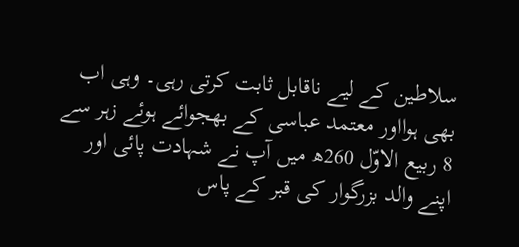سلاطین کے لیے ناقابل ثابت کرتی رہی۔ وہی اب بھی ہوااور معتمد عباسی کے بھجوائے ہوئے زہر سے 8 ربیع الاوّل 260ھ میں آپ نے شہادت پائی اور اپنے والد بزرگوار کی قبر کے پاس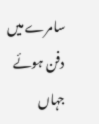سامرے میں دفن ہوئے جہاں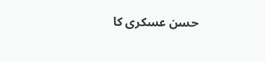حسن عسکری کا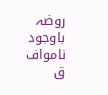روضہ باوجود نامواف ق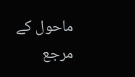ماحول کے مرجع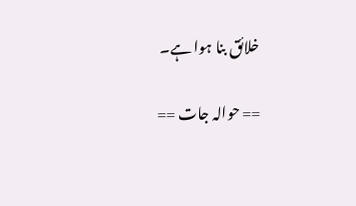خلائق بنا ہوا ہے۔

== حوالہ جات ==